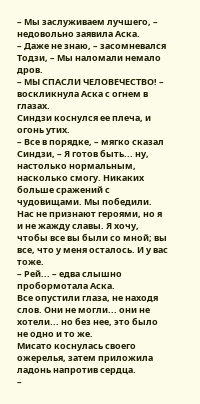– Мы заслуживаем лучшего, – недовольно заявила Аска.
– Даже не знаю, – засомневался Тодзи, – Мы наломали немало дров.
– МЫ СПАСЛИ ЧЕЛОВЕЧЕСТВО! – воскликнула Аска с огнем в глазах.
Синдзи коснулся ее плеча, и огонь утих.
– Все в порядке, – мягко сказал Синдзи, – Я готов быть... ну, настолько нормальным, насколько смогу. Никаких больше сражений с чудовищами. Мы победили. Нас не признают героями, но я и не жажду славы. Я хочу, чтобы все вы были со мной; вы все, что у меня осталось. И у вас тоже.
– Рей... – едва слышно пробормотала Аска.
Все опустили глаза, не находя слов. Они не могли... они не хотели... но без нее, это было не одно и то же.
Мисато коснулась своего ожерелья, затем приложила ладонь напротив сердца.
–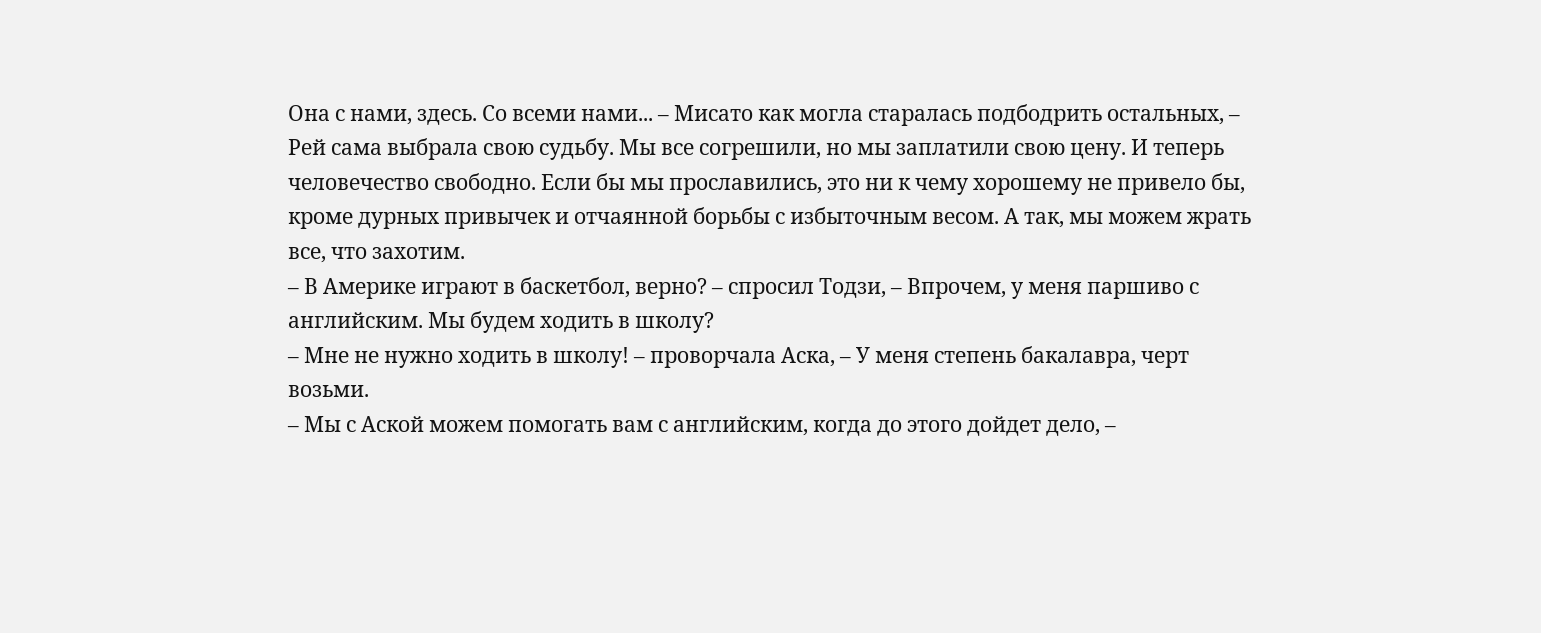Она с нами, здесь. Со всеми нами... – Мисато как могла старалась подбодрить остальных, – Рей сама выбрала свою судьбу. Мы все согрешили, но мы заплатили свою цену. И теперь человечество свободно. Если бы мы прославились, это ни к чему хорошему не привело бы, кроме дурных привычек и отчаянной борьбы с избыточным весом. А так, мы можем жрать все, что захотим.
– В Америке играют в баскетбол, верно? – спросил Тодзи, – Впрочем, у меня паршиво с английским. Мы будем ходить в школу?
– Мне не нужно ходить в школу! – проворчала Аска, – У меня степень бакалавра, черт возьми.
– Мы с Аской можем помогать вам с английским, когда до этого дойдет дело, –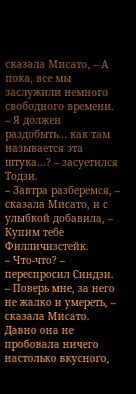сказала Мисато, – А пока, все мы заслужили немного свободного времени.
– Я должен раздобыть... как там называется эта штука...? – засуетился Тодзи.
– Завтра разберемся, – сказала Мисато, и с улыбкой добавила, – Купим тебе Филличизстейк.
– Что-что? – переспросил Синдзи.
– Поверь мне, за него не жалко и умереть, – сказала Мисато.
Давно она не пробовала ничего настолько вкусного,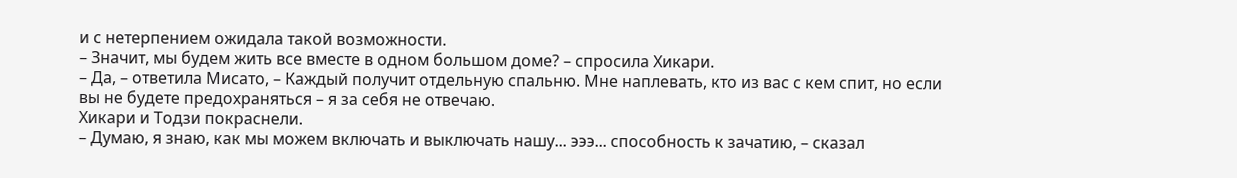и с нетерпением ожидала такой возможности.
– Значит, мы будем жить все вместе в одном большом доме? – спросила Хикари.
– Да, – ответила Мисато, – Каждый получит отдельную спальню. Мне наплевать, кто из вас с кем спит, но если вы не будете предохраняться – я за себя не отвечаю.
Хикари и Тодзи покраснели.
– Думаю, я знаю, как мы можем включать и выключать нашу... эээ... способность к зачатию, – сказал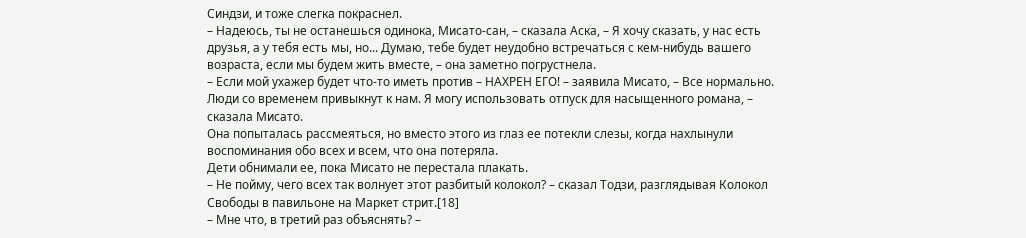Синдзи, и тоже слегка покраснел.
– Надеюсь, ты не останешься одинока, Мисато-сан, – сказала Аска, – Я хочу сказать, у нас есть друзья, а у тебя есть мы, но... Думаю, тебе будет неудобно встречаться с кем-нибудь вашего возраста, если мы будем жить вместе, – она заметно погрустнела.
– Если мой ухажер будет что-то иметь против – НАХРЕН ЕГО! – заявила Мисато, – Все нормально. Люди со временем привыкнут к нам. Я могу использовать отпуск для насыщенного романа, – сказала Мисато.
Она попыталась рассмеяться, но вместо этого из глаз ее потекли слезы, когда нахлынули воспоминания обо всех и всем, что она потеряла.
Дети обнимали ее, пока Мисато не перестала плакать.
– Не пойму, чего всех так волнует этот разбитый колокол? – сказал Тодзи, разглядывая Колокол Свободы в павильоне на Маркет стрит.[18]
– Мне что, в третий раз объяснять? –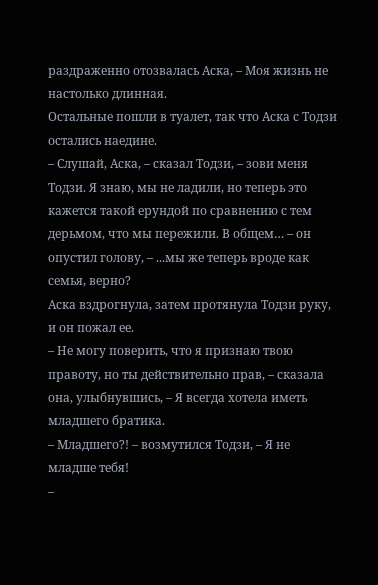раздраженно отозвалась Аска, – Моя жизнь не настолько длинная.
Остальные пошли в туалет, так что Аска с Тодзи остались наедине.
– Слушай, Аска, – сказал Тодзи, – зови меня Тодзи. Я знаю, мы не ладили, но теперь это кажется такой ерундой по сравнению с тем дерьмом, что мы пережили. В общем… – он опустил голову, – ...мы же теперь вроде как семья, верно?
Аска вздрогнула, затем протянула Тодзи руку, и он пожал ее.
– Не могу поверить, что я признаю твою правоту, но ты действительно прав, – сказала она, улыбнувшись, – Я всегда хотела иметь младшего братика.
– Младшего?! – возмутился Тодзи, – Я не младше тебя!
–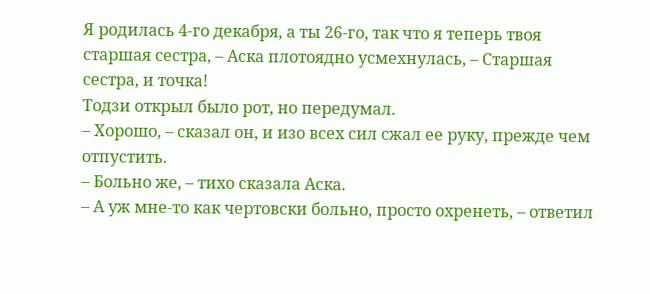Я родилась 4-го декабря, а ты 26-го, так что я теперь твоя старшая сестра, – Аска плотоядно усмехнулась, – Старшая сестра, и точка!
Тодзи открыл было рот, но передумал.
– Хорошо, – сказал он, и изо всех сил сжал ее руку, прежде чем отпустить.
– Больно же, – тихо сказала Аска.
– А уж мне-то как чертовски больно, просто охренеть, – ответил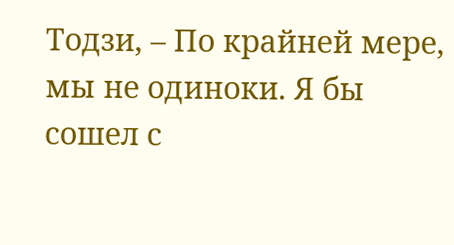Тодзи, – По крайней мере, мы не одиноки. Я бы сошел с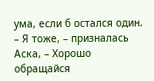ума, если б остался один.
– Я тоже, – призналась Аска, – Хорошо обращайся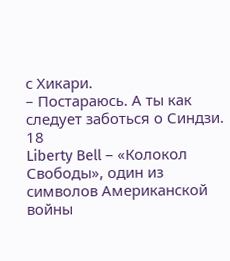с Хикари.
– Постараюсь. А ты как следует заботься о Синдзи.
18
Liberty Bell – «Колокол Свободы», один из символов Американской войны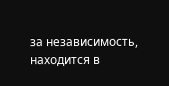за независимость, находится в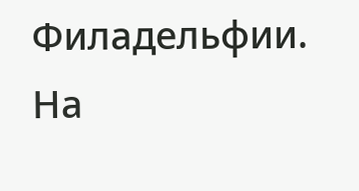Филадельфии. На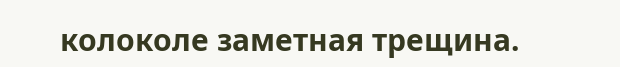колоколе заметная трещина.